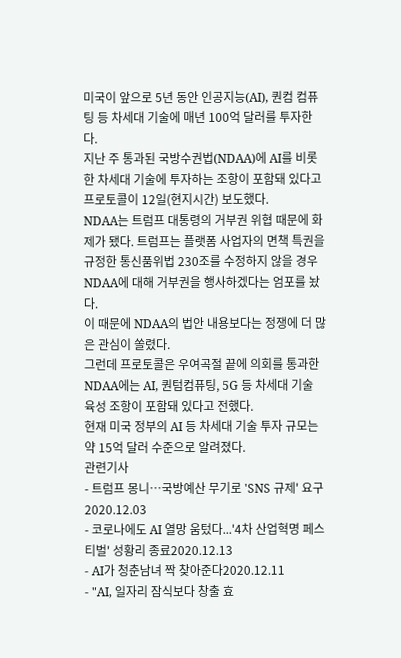미국이 앞으로 5년 동안 인공지능(AI), 퀀컴 컴퓨팅 등 차세대 기술에 매년 100억 달러를 투자한다.
지난 주 통과된 국방수권법(NDAA)에 AI를 비롯한 차세대 기술에 투자하는 조항이 포함돼 있다고 프로토콜이 12일(현지시간) 보도했다.
NDAA는 트럼프 대통령의 거부권 위협 때문에 화제가 됐다. 트럼프는 플랫폼 사업자의 면책 특권을 규정한 통신품위법 230조를 수정하지 않을 경우 NDAA에 대해 거부권을 행사하겠다는 엄포를 놨다.
이 때문에 NDAA의 법안 내용보다는 정쟁에 더 많은 관심이 쏠렸다.
그런데 프로토콜은 우여곡절 끝에 의회를 통과한 NDAA에는 AI, 퀀텀컴퓨팅, 5G 등 차세대 기술 육성 조항이 포함돼 있다고 전했다.
현재 미국 정부의 AI 등 차세대 기술 투자 규모는 약 15억 달러 수준으로 알려졌다.
관련기사
- 트럼프 몽니…국방예산 무기로 'SNS 규제' 요구2020.12.03
- 코로나에도 AI 열망 움텄다...'4차 산업혁명 페스티벌' 성황리 종료2020.12.13
- AI가 청춘남녀 짝 찾아준다2020.12.11
- "AI, 일자리 잠식보다 창출 효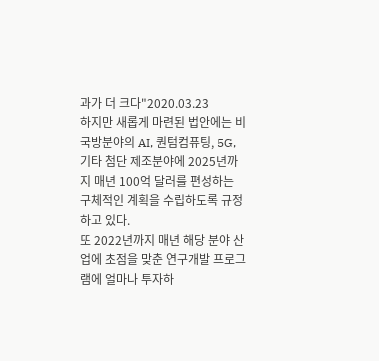과가 더 크다"2020.03.23
하지만 새롭게 마련된 법안에는 비국방분야의 AI, 퀀텀컴퓨팅, 5G, 기타 첨단 제조분야에 2025년까지 매년 100억 달러를 편성하는 구체적인 계획을 수립하도록 규정하고 있다.
또 2022년까지 매년 해당 분야 산업에 초점을 맞춘 연구개발 프로그램에 얼마나 투자하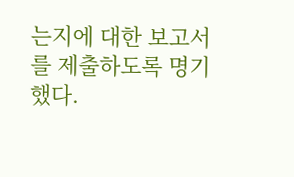는지에 대한 보고서를 제출하도록 명기했다.